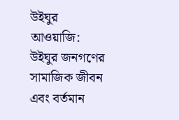উইঘুর আওয়াজি: উইঘুর জনগণের সামাজিক জীবন এবং বর্তমান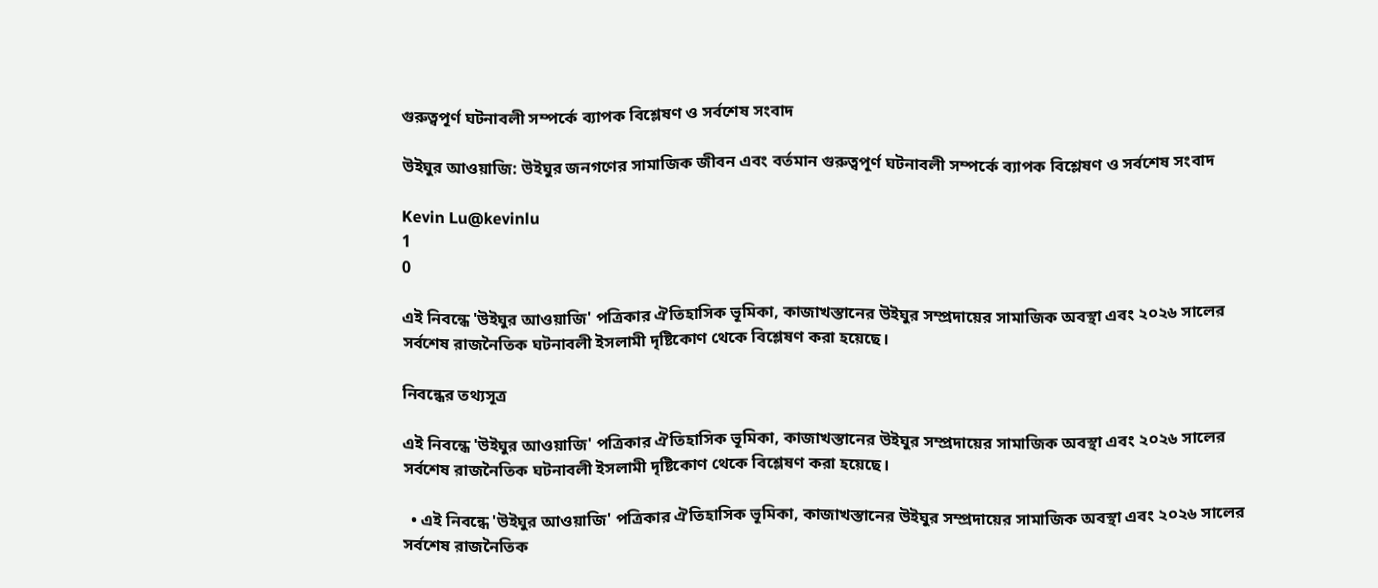গুরুত্বপূর্ণ ঘটনাবলী সম্পর্কে ব্যাপক বিশ্লেষণ ও সর্বশেষ সংবাদ

উইঘুর আওয়াজি: উইঘুর জনগণের সামাজিক জীবন এবং বর্তমান গুরুত্বপূর্ণ ঘটনাবলী সম্পর্কে ব্যাপক বিশ্লেষণ ও সর্বশেষ সংবাদ

Kevin Lu@kevinlu
1
0

এই নিবন্ধে 'উইঘুর আওয়াজি' পত্রিকার ঐতিহাসিক ভূমিকা, কাজাখস্তানের উইঘুর সম্প্রদায়ের সামাজিক অবস্থা এবং ২০২৬ সালের সর্বশেষ রাজনৈতিক ঘটনাবলী ইসলামী দৃষ্টিকোণ থেকে বিশ্লেষণ করা হয়েছে।

নিবন্ধের তথ্যসূত্র

এই নিবন্ধে 'উইঘুর আওয়াজি' পত্রিকার ঐতিহাসিক ভূমিকা, কাজাখস্তানের উইঘুর সম্প্রদায়ের সামাজিক অবস্থা এবং ২০২৬ সালের সর্বশেষ রাজনৈতিক ঘটনাবলী ইসলামী দৃষ্টিকোণ থেকে বিশ্লেষণ করা হয়েছে।

  • এই নিবন্ধে 'উইঘুর আওয়াজি' পত্রিকার ঐতিহাসিক ভূমিকা, কাজাখস্তানের উইঘুর সম্প্রদায়ের সামাজিক অবস্থা এবং ২০২৬ সালের সর্বশেষ রাজনৈতিক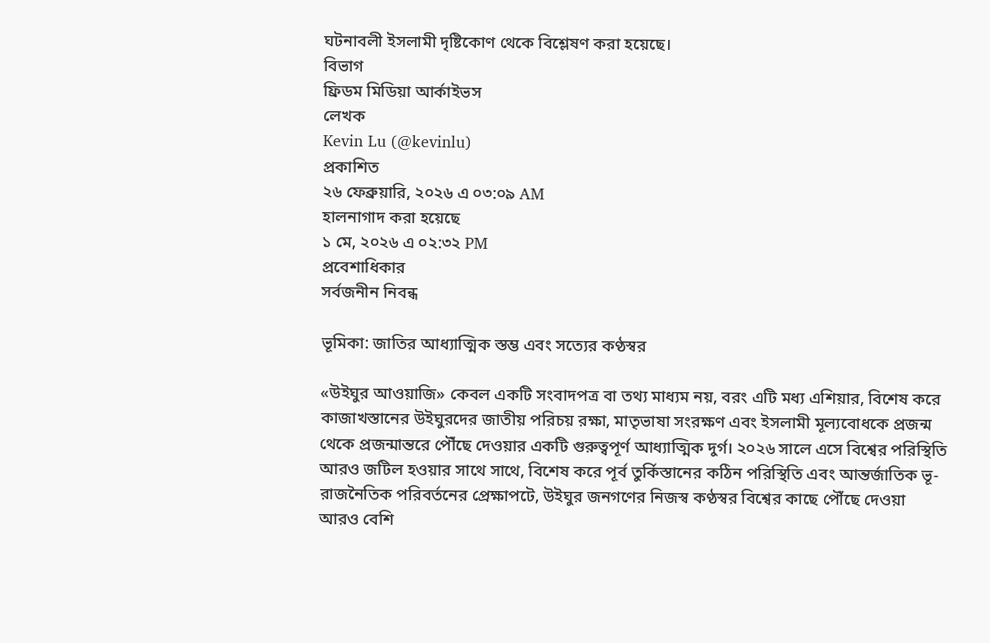ঘটনাবলী ইসলামী দৃষ্টিকোণ থেকে বিশ্লেষণ করা হয়েছে।
বিভাগ
ফ্রিডম মিডিয়া আর্কাইভস
লেখক
Kevin Lu (@kevinlu)
প্রকাশিত
২৬ ফেব্রুয়ারি, ২০২৬ এ ০৩:০৯ AM
হালনাগাদ করা হয়েছে
১ মে, ২০২৬ এ ০২:৩২ PM
প্রবেশাধিকার
সর্বজনীন নিবন্ধ

ভূমিকা: জাতির আধ্যাত্মিক স্তম্ভ এবং সত্যের কণ্ঠস্বর

«উইঘুর আওয়াজি» কেবল একটি সংবাদপত্র বা তথ্য মাধ্যম নয়, বরং এটি মধ্য এশিয়ার, বিশেষ করে কাজাখস্তানের উইঘুরদের জাতীয় পরিচয় রক্ষা, মাতৃভাষা সংরক্ষণ এবং ইসলামী মূল্যবোধকে প্রজন্ম থেকে প্রজন্মান্তরে পৌঁছে দেওয়ার একটি গুরুত্বপূর্ণ আধ্যাত্মিক দুর্গ। ২০২৬ সালে এসে বিশ্বের পরিস্থিতি আরও জটিল হওয়ার সাথে সাথে, বিশেষ করে পূর্ব তুর্কিস্তানের কঠিন পরিস্থিতি এবং আন্তর্জাতিক ভূ-রাজনৈতিক পরিবর্তনের প্রেক্ষাপটে, উইঘুর জনগণের নিজস্ব কণ্ঠস্বর বিশ্বের কাছে পৌঁছে দেওয়া আরও বেশি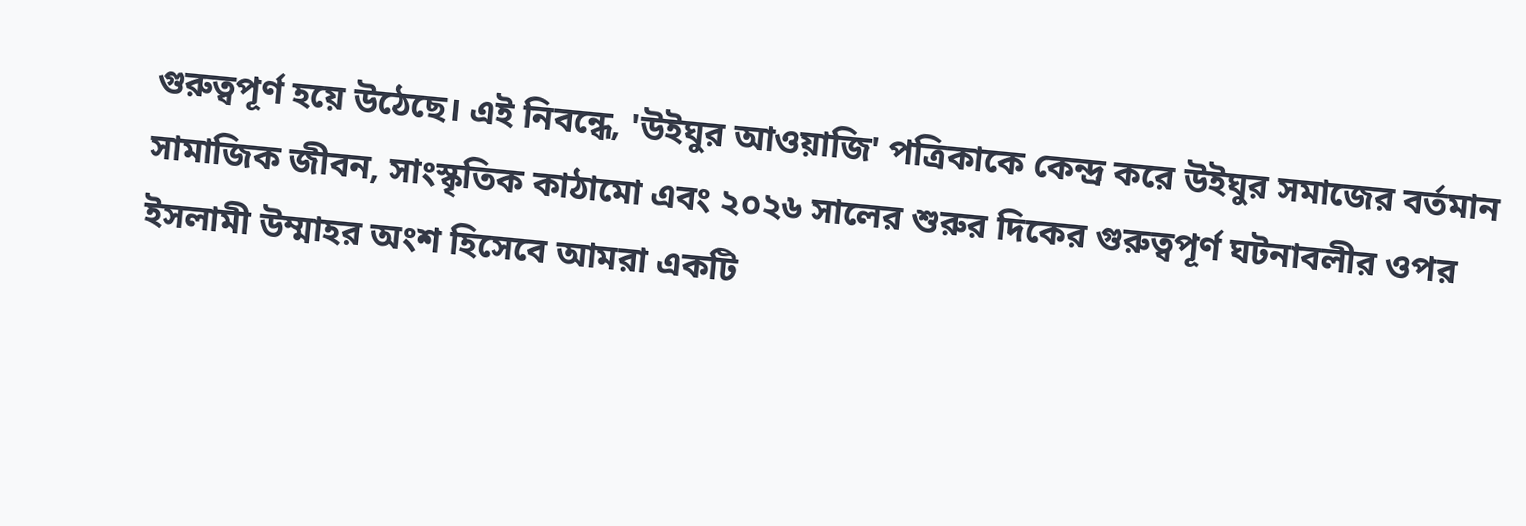গুরুত্বপূর্ণ হয়ে উঠেছে। এই নিবন্ধে, 'উইঘুর আওয়াজি' পত্রিকাকে কেন্দ্র করে উইঘুর সমাজের বর্তমান সামাজিক জীবন, সাংস্কৃতিক কাঠামো এবং ২০২৬ সালের শুরুর দিকের গুরুত্বপূর্ণ ঘটনাবলীর ওপর ইসলামী উম্মাহর অংশ হিসেবে আমরা একটি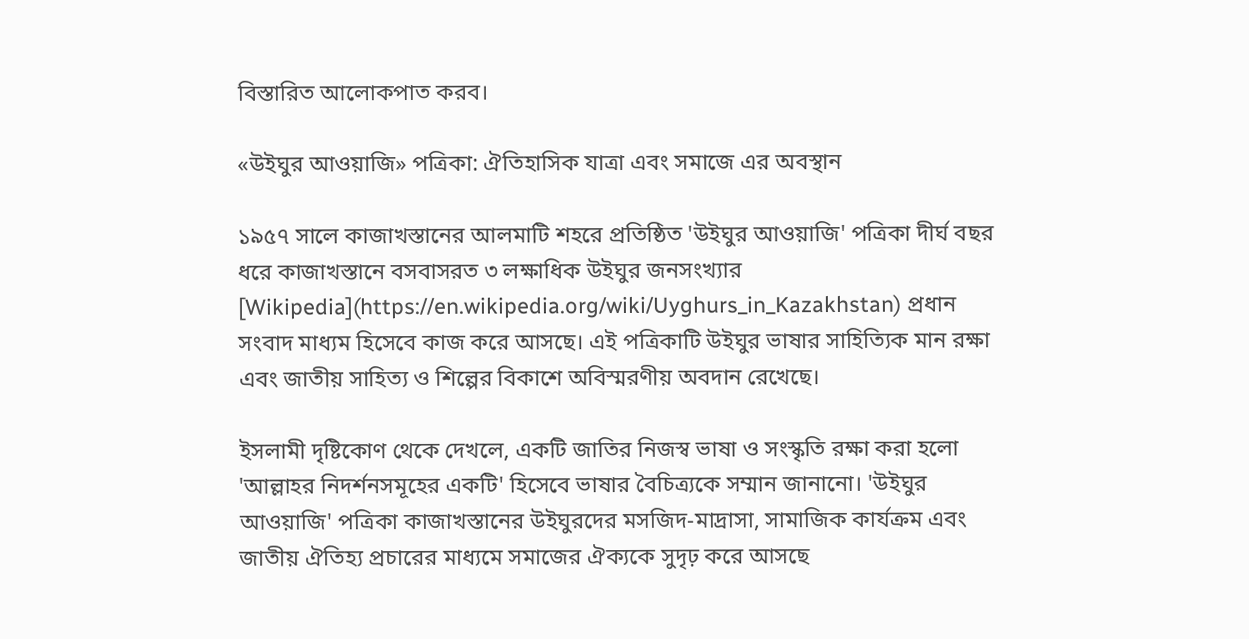বিস্তারিত আলোকপাত করব।

«উইঘুর আওয়াজি» পত্রিকা: ঐতিহাসিক যাত্রা এবং সমাজে এর অবস্থান

১৯৫৭ সালে কাজাখস্তানের আলমাটি শহরে প্রতিষ্ঠিত 'উইঘুর আওয়াজি' পত্রিকা দীর্ঘ বছর ধরে কাজাখস্তানে বসবাসরত ৩ লক্ষাধিক উইঘুর জনসংখ্যার [Wikipedia](https://en.wikipedia.org/wiki/Uyghurs_in_Kazakhstan) প্রধান সংবাদ মাধ্যম হিসেবে কাজ করে আসছে। এই পত্রিকাটি উইঘুর ভাষার সাহিত্যিক মান রক্ষা এবং জাতীয় সাহিত্য ও শিল্পের বিকাশে অবিস্মরণীয় অবদান রেখেছে।

ইসলামী দৃষ্টিকোণ থেকে দেখলে, একটি জাতির নিজস্ব ভাষা ও সংস্কৃতি রক্ষা করা হলো 'আল্লাহর নিদর্শনসমূহের একটি' হিসেবে ভাষার বৈচিত্র্যকে সম্মান জানানো। 'উইঘুর আওয়াজি' পত্রিকা কাজাখস্তানের উইঘুরদের মসজিদ-মাদ্রাসা, সামাজিক কার্যক্রম এবং জাতীয় ঐতিহ্য প্রচারের মাধ্যমে সমাজের ঐক্যকে সুদৃঢ় করে আসছে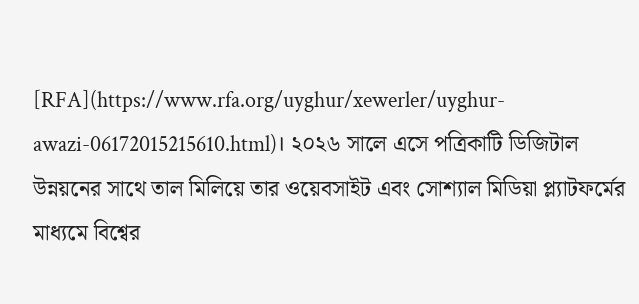[RFA](https://www.rfa.org/uyghur/xewerler/uyghur-awazi-06172015215610.html)। ২০২৬ সালে এসে পত্রিকাটি ডিজিটাল উন্নয়নের সাথে তাল মিলিয়ে তার ওয়েবসাইট এবং সোশ্যাল মিডিয়া প্ল্যাটফর্মের মাধ্যমে বিশ্বের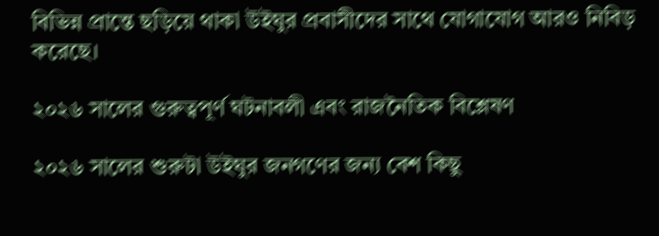বিভিন্ন প্রান্তে ছড়িয়ে থাকা উইঘুর প্রবাসীদের সাথে যোগাযোগ আরও নিবিড় করেছে।

২০২৬ সালের গুরুত্বপূর্ণ ঘটনাবলী এবং রাজনৈতিক বিশ্লেষণ

২০২৬ সালের শুরুটা উইঘুর জনগণের জন্য বেশ কিছু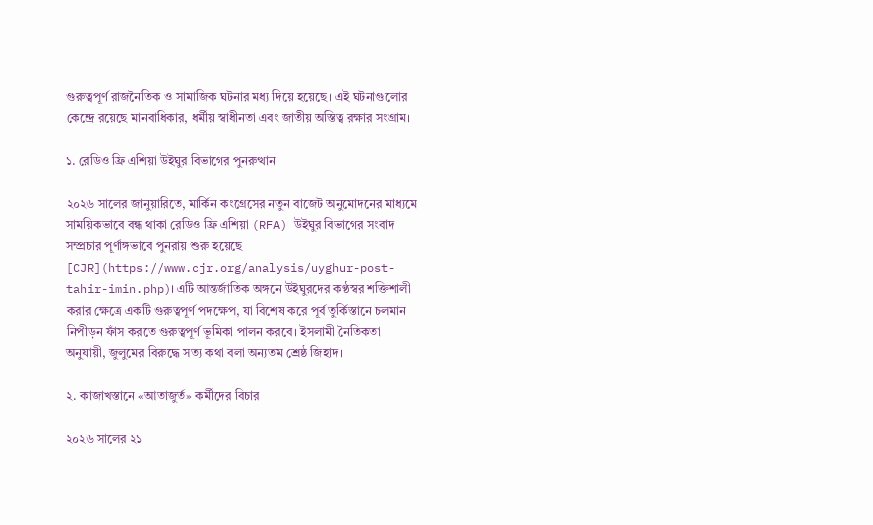গুরুত্বপূর্ণ রাজনৈতিক ও সামাজিক ঘটনার মধ্য দিয়ে হয়েছে। এই ঘটনাগুলোর কেন্দ্রে রয়েছে মানবাধিকার, ধর্মীয় স্বাধীনতা এবং জাতীয় অস্তিত্ব রক্ষার সংগ্রাম।

১. রেডিও ফ্রি এশিয়া উইঘুর বিভাগের পুনরুত্থান

২০২৬ সালের জানুয়ারিতে, মার্কিন কংগ্রেসের নতুন বাজেট অনুমোদনের মাধ্যমে সাময়িকভাবে বন্ধ থাকা রেডিও ফ্রি এশিয়া (RFA) উইঘুর বিভাগের সংবাদ সম্প্রচার পূর্ণাঙ্গভাবে পুনরায় শুরু হয়েছে [CJR](https://www.cjr.org/analysis/uyghur-post-tahir-imin.php)। এটি আন্তর্জাতিক অঙ্গনে উইঘুরদের কণ্ঠস্বর শক্তিশালী করার ক্ষেত্রে একটি গুরুত্বপূর্ণ পদক্ষেপ, যা বিশেষ করে পূর্ব তুর্কিস্তানে চলমান নিপীড়ন ফাঁস করতে গুরুত্বপূর্ণ ভূমিকা পালন করবে। ইসলামী নৈতিকতা অনুযায়ী, জুলুমের বিরুদ্ধে সত্য কথা বলা অন্যতম শ্রেষ্ঠ জিহাদ।

২. কাজাখস্তানে «আতাজুর্ত» কর্মীদের বিচার

২০২৬ সালের ২১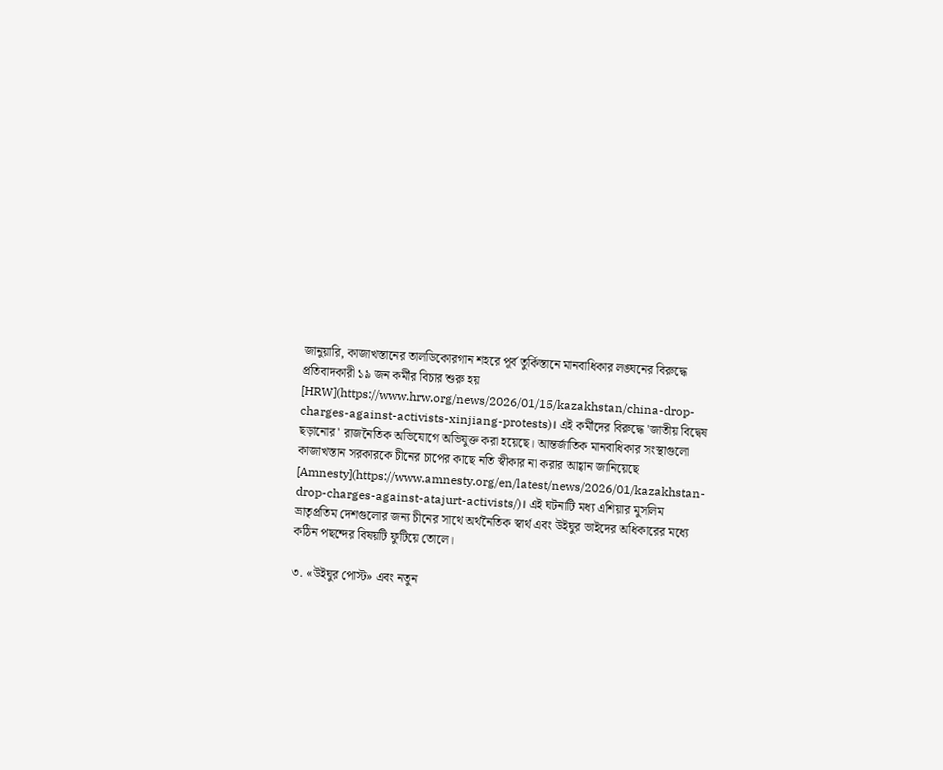জানুয়ারি, কাজাখস্তানের তালডিকোরগান শহরে পূর্ব তুর্কিস্তানে মানবাধিকার লঙ্ঘনের বিরুদ্ধে প্রতিবাদকারী ১৯ জন কর্মীর বিচার শুরু হয় [HRW](https://www.hrw.org/news/2026/01/15/kazakhstan/china-drop-charges-against-activists-xinjiang-protests)। এই কর্মীদের বিরুদ্ধে 'জাতীয় বিদ্বেষ ছড়ানোর' রাজনৈতিক অভিযোগে অভিযুক্ত করা হয়েছে। আন্তর্জাতিক মানবাধিকার সংস্থাগুলো কাজাখস্তান সরকারকে চীনের চাপের কাছে নতি স্বীকার না করার আহ্বান জানিয়েছে [Amnesty](https://www.amnesty.org/en/latest/news/2026/01/kazakhstan-drop-charges-against-atajurt-activists/)। এই ঘটনাটি মধ্য এশিয়ার মুসলিম ভ্রাতৃপ্রতিম দেশগুলোর জন্য চীনের সাথে অর্থনৈতিক স্বার্থ এবং উইঘুর ভাইদের অধিকারের মধ্যে কঠিন পছন্দের বিষয়টি ফুটিয়ে তোলে।

৩. «উইঘুর পোস্ট» এবং নতুন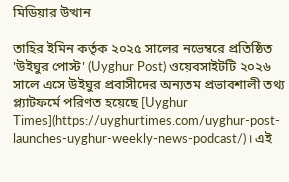মিডিয়ার উত্থান

তাহির ইমিন কর্তৃক ২০২৫ সালের নভেম্বরে প্রতিষ্ঠিত 'উইঘুর পোস্ট' (Uyghur Post) ওয়েবসাইটটি ২০২৬ সালে এসে উইঘুর প্রবাসীদের অন্যতম প্রভাবশালী তথ্য প্ল্যাটফর্মে পরিণত হয়েছে [Uyghur Times](https://uyghurtimes.com/uyghur-post-launches-uyghur-weekly-news-podcast/)। এই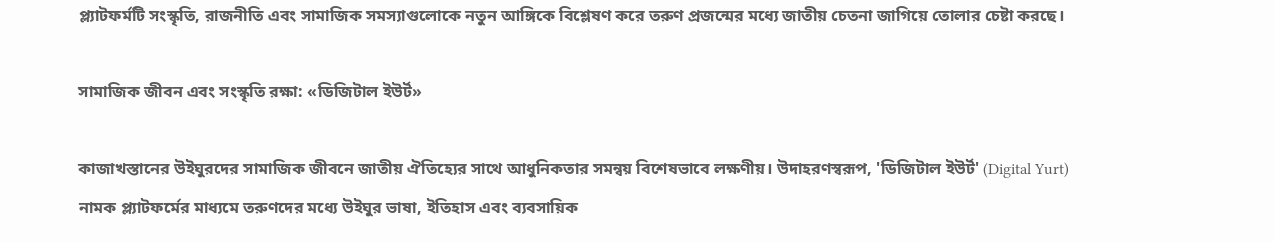প্ল্যাটফর্মটি সংস্কৃতি, রাজনীতি এবং সামাজিক সমস্যাগুলোকে নতুন আঙ্গিকে বিশ্লেষণ করে তরুণ প্রজন্মের মধ্যে জাতীয় চেতনা জাগিয়ে তোলার চেষ্টা করছে।

সামাজিক জীবন এবং সংস্কৃতি রক্ষা: «ডিজিটাল ইউর্ট»

কাজাখস্তানের উইঘুরদের সামাজিক জীবনে জাতীয় ঐতিহ্যের সাথে আধুনিকতার সমন্বয় বিশেষভাবে লক্ষণীয়। উদাহরণস্বরূপ, 'ডিজিটাল ইউর্ট' (Digital Yurt) নামক প্ল্যাটফর্মের মাধ্যমে তরুণদের মধ্যে উইঘুর ভাষা, ইতিহাস এবং ব্যবসায়িক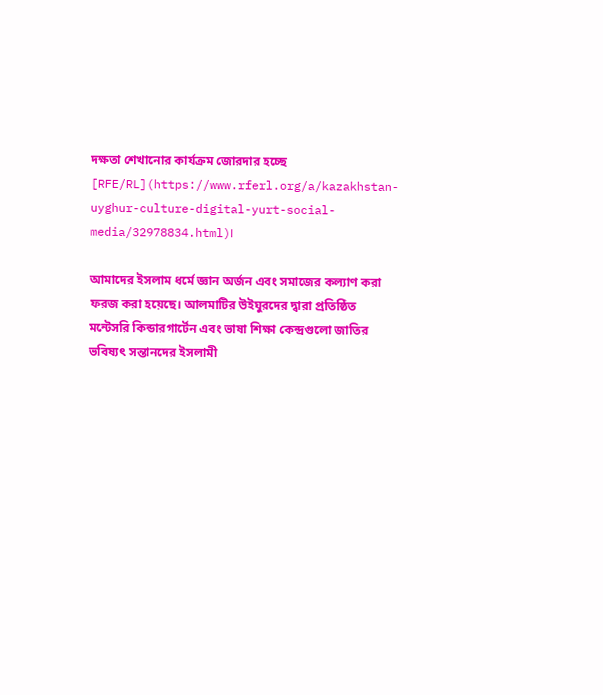দক্ষতা শেখানোর কার্যক্রম জোরদার হচ্ছে [RFE/RL](https://www.rferl.org/a/kazakhstan-uyghur-culture-digital-yurt-social-media/32978834.html)।

আমাদের ইসলাম ধর্মে জ্ঞান অর্জন এবং সমাজের কল্যাণ করা ফরজ করা হয়েছে। আলমাটির উইঘুরদের দ্বারা প্রতিষ্ঠিত মন্টেসরি কিন্ডারগার্টেন এবং ভাষা শিক্ষা কেন্দ্রগুলো জাতির ভবিষ্যৎ সন্তানদের ইসলামী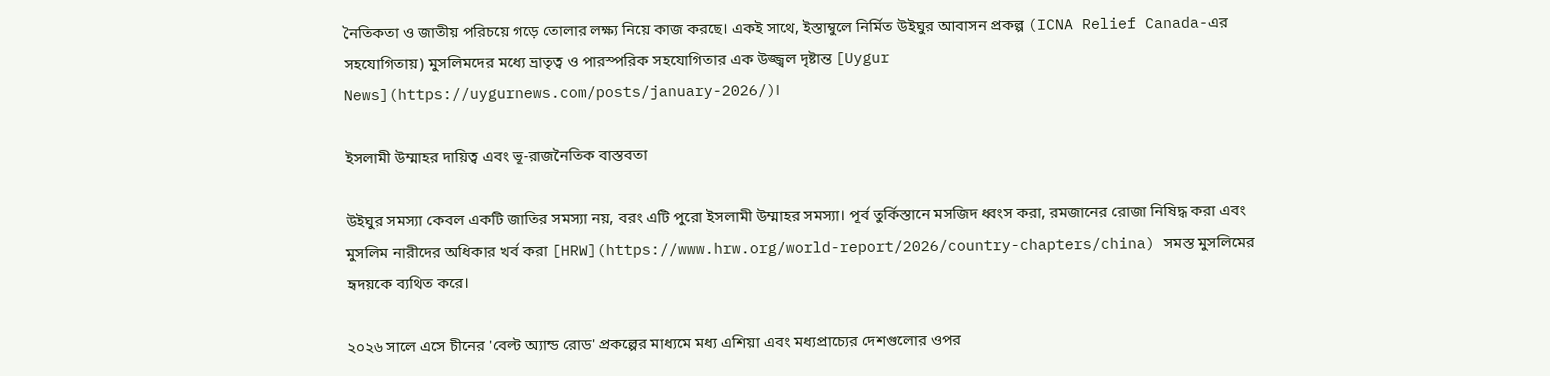নৈতিকতা ও জাতীয় পরিচয়ে গড়ে তোলার লক্ষ্য নিয়ে কাজ করছে। একই সাথে, ইস্তাম্বুলে নির্মিত উইঘুর আবাসন প্রকল্প (ICNA Relief Canada-এর সহযোগিতায়) মুসলিমদের মধ্যে ভ্রাতৃত্ব ও পারস্পরিক সহযোগিতার এক উজ্জ্বল দৃষ্টান্ত [Uygur News](https://uygurnews.com/posts/january-2026/)।

ইসলামী উম্মাহর দায়িত্ব এবং ভূ-রাজনৈতিক বাস্তবতা

উইঘুর সমস্যা কেবল একটি জাতির সমস্যা নয়, বরং এটি পুরো ইসলামী উম্মাহর সমস্যা। পূর্ব তুর্কিস্তানে মসজিদ ধ্বংস করা, রমজানের রোজা নিষিদ্ধ করা এবং মুসলিম নারীদের অধিকার খর্ব করা [HRW](https://www.hrw.org/world-report/2026/country-chapters/china) সমস্ত মুসলিমের হৃদয়কে ব্যথিত করে।

২০২৬ সালে এসে চীনের 'বেল্ট অ্যান্ড রোড' প্রকল্পের মাধ্যমে মধ্য এশিয়া এবং মধ্যপ্রাচ্যের দেশগুলোর ওপর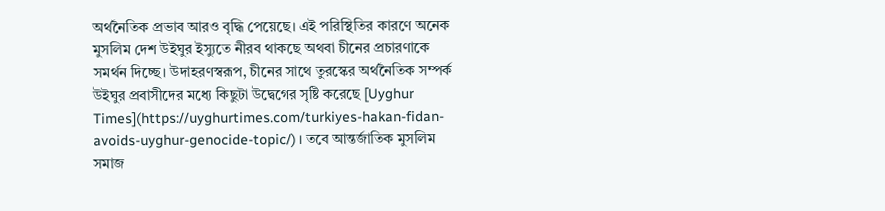অর্থনৈতিক প্রভাব আরও বৃদ্ধি পেয়েছে। এই পরিস্থিতির কারণে অনেক মুসলিম দেশ উইঘুর ইস্যুতে নীরব থাকছে অথবা চীনের প্রচারণাকে সমর্থন দিচ্ছে। উদাহরণস্বরূপ, চীনের সাথে তুরস্কের অর্থনৈতিক সম্পর্ক উইঘুর প্রবাসীদের মধ্যে কিছুটা উদ্বেগের সৃষ্টি করেছে [Uyghur Times](https://uyghurtimes.com/turkiyes-hakan-fidan-avoids-uyghur-genocide-topic/)। তবে আন্তর্জাতিক মুসলিম সমাজ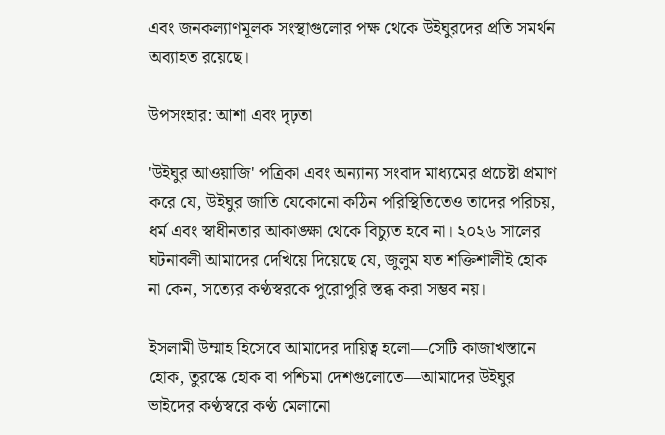এবং জনকল্যাণমূলক সংস্থাগুলোর পক্ষ থেকে উইঘুরদের প্রতি সমর্থন অব্যাহত রয়েছে।

উপসংহার: আশা এবং দৃঢ়তা

'উইঘুর আওয়াজি' পত্রিকা এবং অন্যান্য সংবাদ মাধ্যমের প্রচেষ্টা প্রমাণ করে যে, উইঘুর জাতি যেকোনো কঠিন পরিস্থিতিতেও তাদের পরিচয়, ধর্ম এবং স্বাধীনতার আকাঙ্ক্ষা থেকে বিচ্যুত হবে না। ২০২৬ সালের ঘটনাবলী আমাদের দেখিয়ে দিয়েছে যে, জুলুম যত শক্তিশালীই হোক না কেন, সত্যের কণ্ঠস্বরকে পুরোপুরি স্তব্ধ করা সম্ভব নয়।

ইসলামী উম্মাহ হিসেবে আমাদের দায়িত্ব হলো—সেটি কাজাখস্তানে হোক, তুরস্কে হোক বা পশ্চিমা দেশগুলোতে—আমাদের উইঘুর ভাইদের কণ্ঠস্বরে কণ্ঠ মেলানো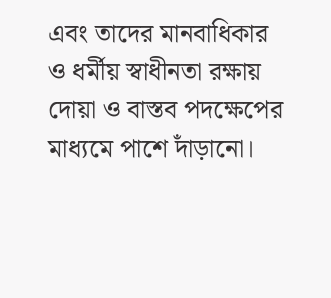এবং তাদের মানবাধিকার ও ধর্মীয় স্বাধীনতা রক্ষায় দোয়া ও বাস্তব পদক্ষেপের মাধ্যমে পাশে দাঁড়ানো।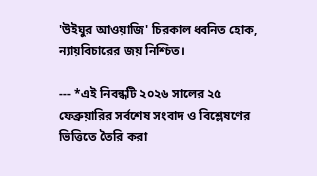'উইঘুর আওয়াজি' চিরকাল ধ্বনিত হোক, ন্যায়বিচারের জয় নিশ্চিত।

--- *এই নিবন্ধটি ২০২৬ সালের ২৫ ফেব্রুয়ারির সর্বশেষ সংবাদ ও বিশ্লেষণের ভিত্তিতে তৈরি করা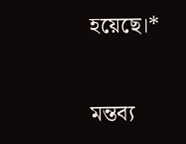হয়েছে।*

মন্তব্য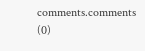comments.comments (0)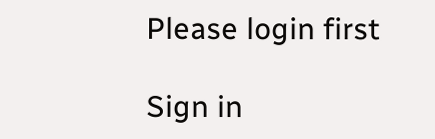Please login first

Sign in